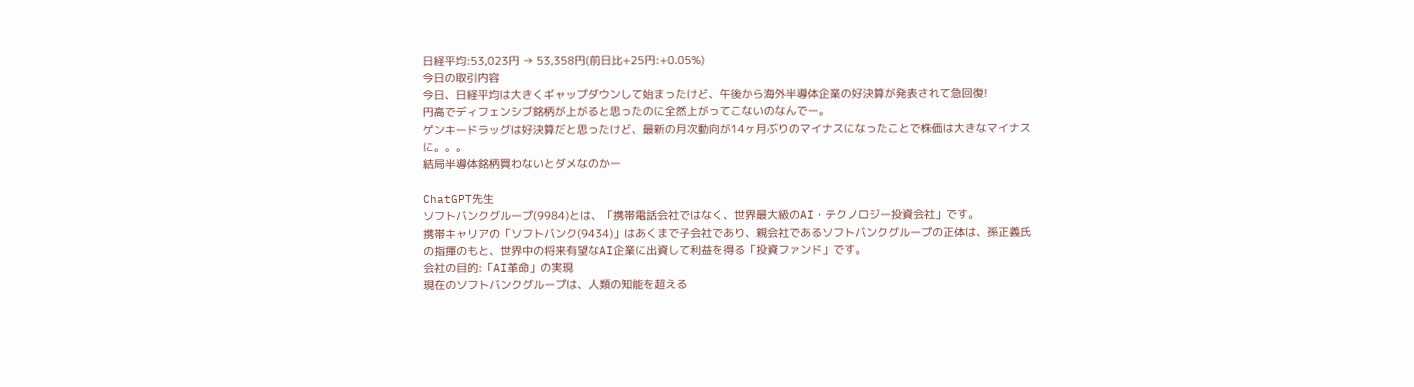日経平均:53,023円 → 53,358円(前日比+25円:+0.05%)
今日の取引内容
今日、日経平均は大きくギャップダウンして始まったけど、午後から海外半導体企業の好決算が発表されて急回復!
円高でディフェンシブ銘柄が上がると思ったのに全然上がってこないのなんでー。
ゲンキードラッグは好決算だと思ったけど、最新の月次動向が14ヶ月ぶりのマイナスになったことで株価は大きなマイナスに。。。
結局半導体銘柄買わないとダメなのかー

ChatGPT先生
ソフトバンクグループ(9984)とは、「携帯電話会社ではなく、世界最大級のAI・テクノロジー投資会社」です。
携帯キャリアの「ソフトバンク(9434)」はあくまで子会社であり、親会社であるソフトバンクグループの正体は、孫正義氏の指揮のもと、世界中の将来有望なAI企業に出資して利益を得る「投資ファンド」です。
会社の目的:「AI革命」の実現
現在のソフトバンクグループは、人類の知能を超える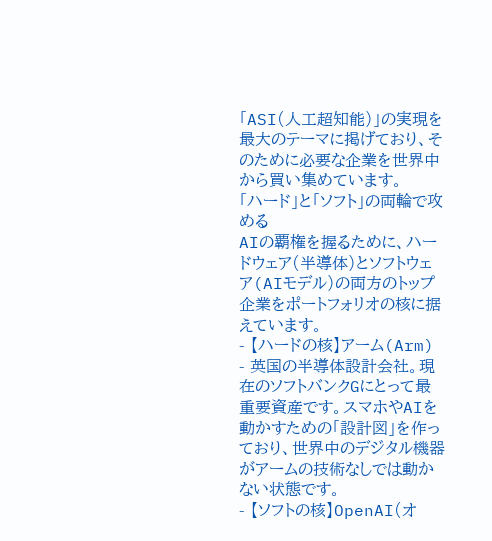「ASI(人工超知能)」の実現を最大のテーマに掲げており、そのために必要な企業を世界中から買い集めています。
「ハード」と「ソフト」の両輪で攻める
AIの覇権を握るために、ハードウェア(半導体)とソフトウェア(AIモデル)の両方のトップ企業をポートフォリオの核に据えています。
- 【ハードの核】アーム(Arm)
- 英国の半導体設計会社。現在のソフトバンクGにとって最重要資産です。スマホやAIを動かすための「設計図」を作っており、世界中のデジタル機器がアームの技術なしでは動かない状態です。
- 【ソフトの核】OpenAI(オ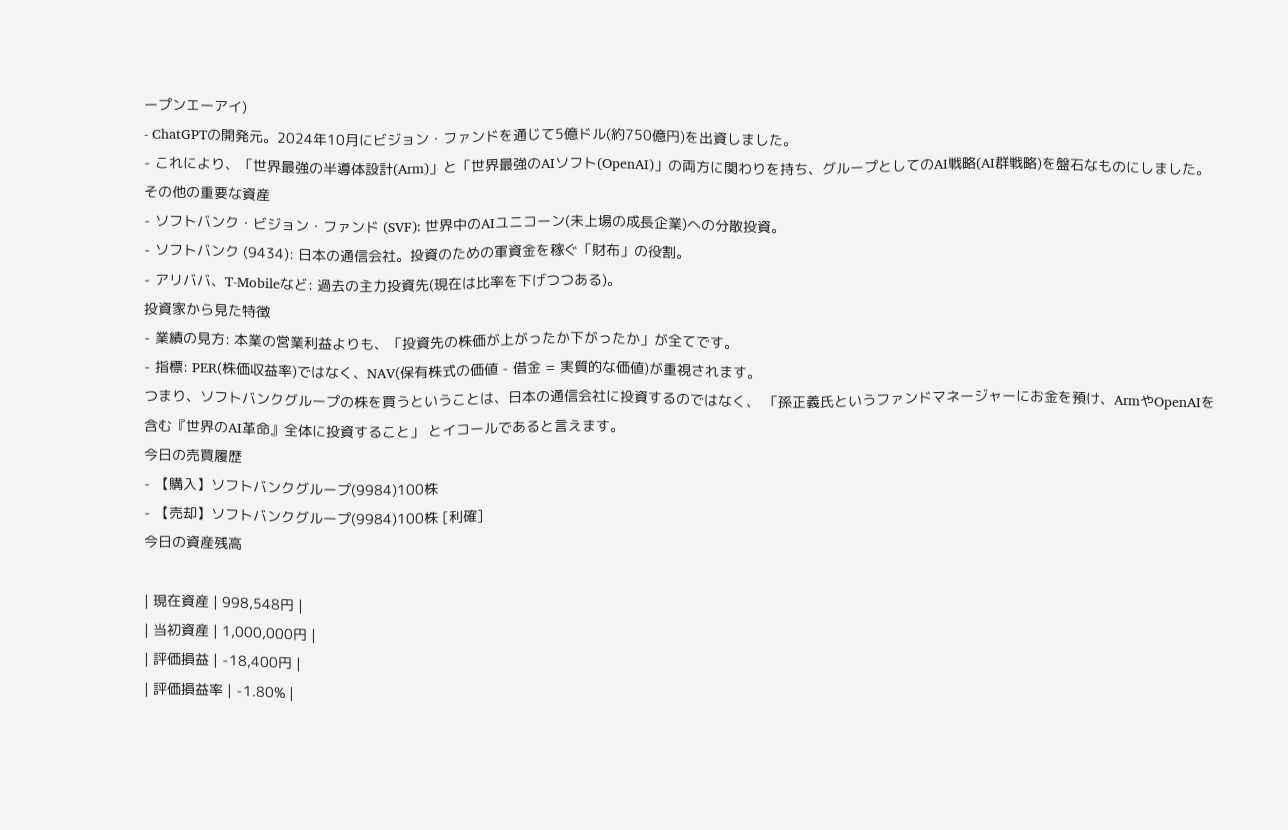ープンエーアイ)
- ChatGPTの開発元。2024年10月にビジョン・ファンドを通じて5億ドル(約750億円)を出資しました。
- これにより、「世界最強の半導体設計(Arm)」と「世界最強のAIソフト(OpenAI)」の両方に関わりを持ち、グループとしてのAI戦略(AI群戦略)を盤石なものにしました。
その他の重要な資産
- ソフトバンク・ビジョン・ファンド (SVF): 世界中のAIユニコーン(未上場の成長企業)への分散投資。
- ソフトバンク (9434): 日本の通信会社。投資のための軍資金を稼ぐ「財布」の役割。
- アリババ、T-Mobileなど: 過去の主力投資先(現在は比率を下げつつある)。
投資家から見た特徴
- 業績の見方: 本業の営業利益よりも、「投資先の株価が上がったか下がったか」が全てです。
- 指標: PER(株価収益率)ではなく、NAV(保有株式の価値 - 借金 = 実質的な価値)が重視されます。
つまり、ソフトバンクグループの株を買うということは、日本の通信会社に投資するのではなく、 「孫正義氏というファンドマネージャーにお金を預け、ArmやOpenAIを含む『世界のAI革命』全体に投資すること」 とイコールであると言えます。
今日の売買履歴
- 【購入】ソフトバンクグループ(9984)100株
- 【売却】ソフトバンクグループ(9984)100株 [利確]
今日の資産残高

| 現在資産 | 998,548円 |
| 当初資産 | 1,000,000円 |
| 評価損益 | -18,400円 |
| 評価損益率 | -1.80% |